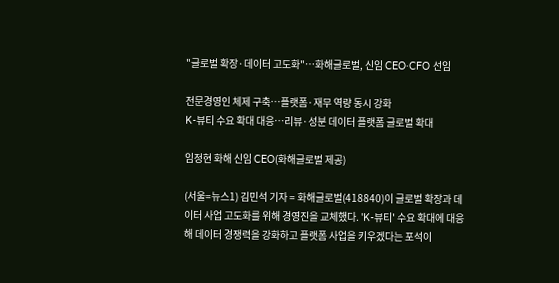"글로벌 확장·데이터 고도화"…화해글로벌, 신임 CEO·CFO 선임

전문경영인 체제 구축…플랫폼·재무 역량 동시 강화
K-뷰티 수요 확대 대응…리뷰·성분 데이터 플랫폼 글로벌 확대

임정현 화해 신임 CEO(화해글로벌 제공)

(서울=뉴스1) 김민석 기자 = 화해글로벌(418840)이 글로벌 확장과 데이터 사업 고도화를 위해 경영진을 교체했다. 'K-뷰티' 수요 확대에 대응해 데이터 경쟁력을 강화하고 플랫폼 사업을 키우겠다는 포석이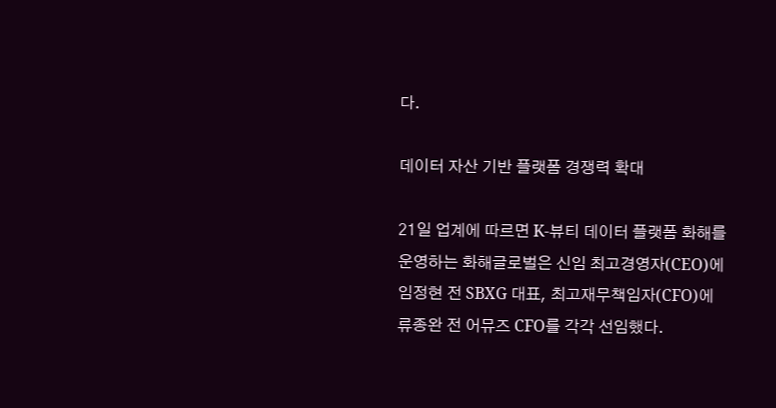다.

데이터 자산 기반 플랫폼 경쟁력 확대

21일 업계에 따르면 K-뷰티 데이터 플랫폼 화해를 운영하는 화해글로벌은 신임 최고경영자(CEO)에 임정현 전 SBXG 대표, 최고재무책임자(CFO)에 류종완 전 어뮤즈 CFO를 각각 선임했다.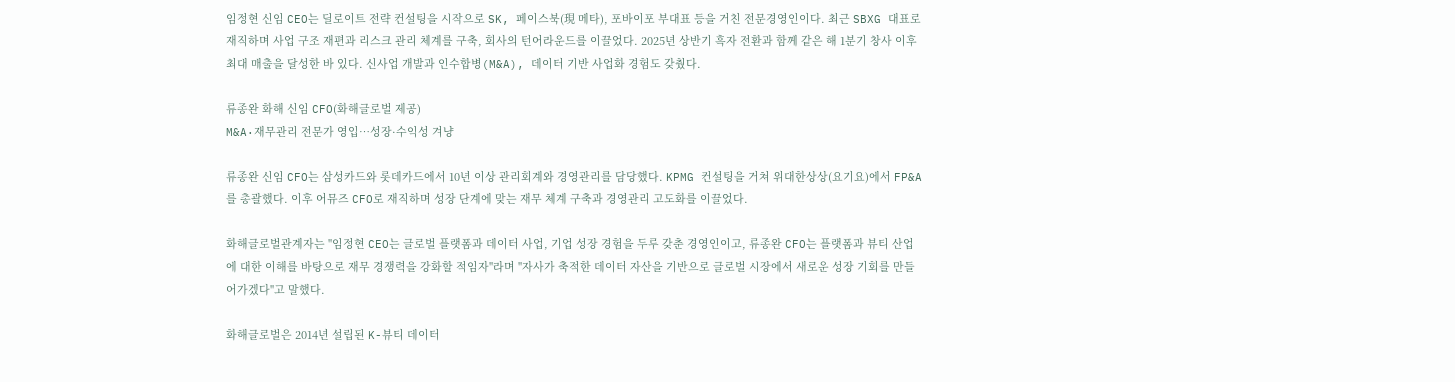임정현 신임 CEO는 딜로이트 전략 컨설팅을 시작으로 SK, 페이스북(現 메타), 포바이포 부대표 등을 거친 전문경영인이다. 최근 SBXG 대표로 재직하며 사업 구조 재편과 리스크 관리 체계를 구축, 회사의 턴어라운드를 이끌었다. 2025년 상반기 흑자 전환과 함께 같은 해 1분기 창사 이후 최대 매출을 달성한 바 있다. 신사업 개발과 인수합병(M&A), 데이터 기반 사업화 경험도 갖췄다.

류종완 화해 신임 CFO(화해글로벌 제공)
M&A·재무관리 전문가 영입…성장·수익성 겨냥

류종완 신임 CFO는 삼성카드와 롯데카드에서 10년 이상 관리회계와 경영관리를 담당했다. KPMG 컨설팅을 거쳐 위대한상상(요기요)에서 FP&A를 총괄했다. 이후 어뮤즈 CFO로 재직하며 성장 단계에 맞는 재무 체계 구축과 경영관리 고도화를 이끌었다.

화해글로벌관계자는 "임정현 CEO는 글로벌 플랫폼과 데이터 사업, 기업 성장 경험을 두루 갖춘 경영인이고, 류종완 CFO는 플랫폼과 뷰티 산업에 대한 이해를 바탕으로 재무 경쟁력을 강화할 적임자"라며 "자사가 축적한 데이터 자산을 기반으로 글로벌 시장에서 새로운 성장 기회를 만들어가겠다"고 말했다.

화해글로벌은 2014년 설립된 K-뷰티 데이터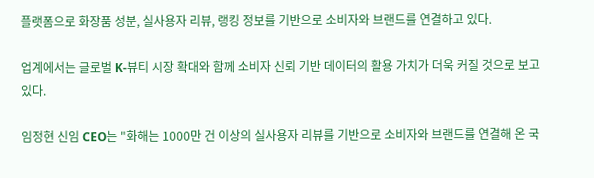플랫폼으로 화장품 성분, 실사용자 리뷰, 랭킹 정보를 기반으로 소비자와 브랜드를 연결하고 있다.

업계에서는 글로벌 K-뷰티 시장 확대와 함께 소비자 신뢰 기반 데이터의 활용 가치가 더욱 커질 것으로 보고 있다.

임정현 신임 CEO는 "화해는 1000만 건 이상의 실사용자 리뷰를 기반으로 소비자와 브랜드를 연결해 온 국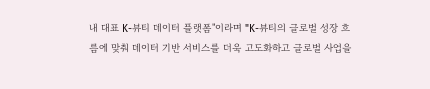내 대표 K-뷰티 데이터 플랫폼"이라며 "K-뷰티의 글로벌 성장 흐름에 맞춰 데이터 기반 서비스를 더욱 고도화하고 글로벌 사업을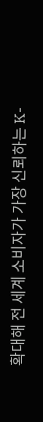확대해 전 세계 소비자가 가장 신뢰하는 K-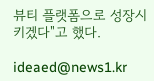뷰티 플랫폼으로 성장시키겠다"고 했다.

ideaed@news1.kr